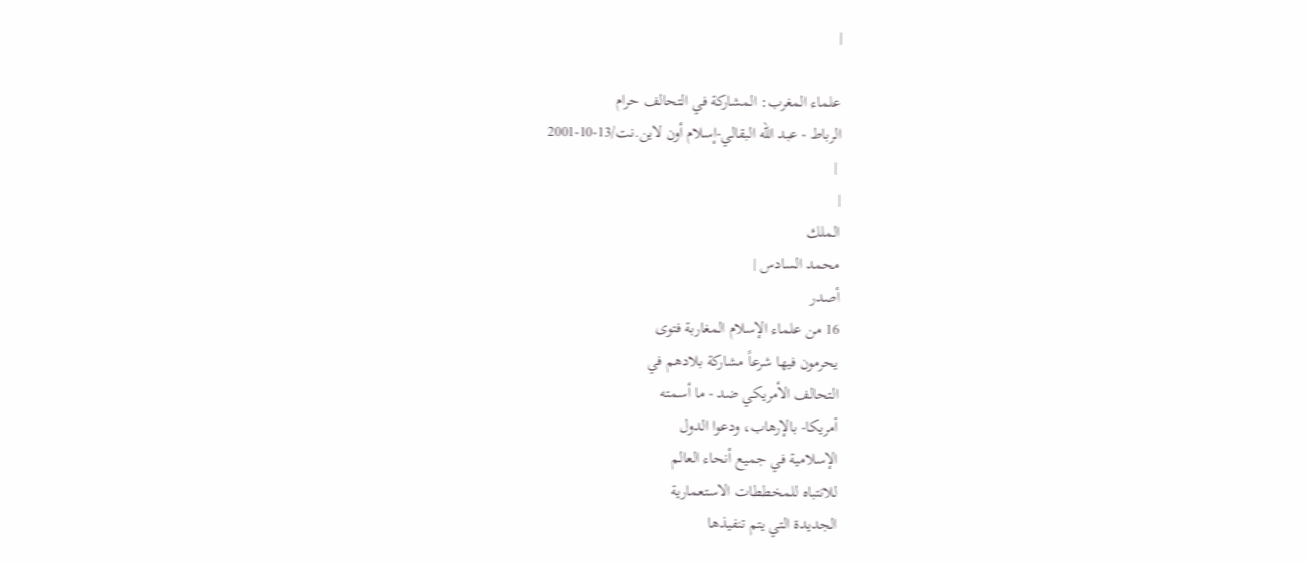|

علماء المغرب: المشاركة في التحالف حرام
الرباط - عبد الله البقالي-إسلام أون لاين.نت/13-10-2001
 |
|
الملك
محمد السادس |
أصدر
16 من علماء الإسلام المغاربة فتوى
يحرمون فيها شرعاً مشاركة بلادهم في
التحالف الأمريكي ضد - ما أسمته
أمريكا- بالإرهاب، ودعوا الدول
الإسلامية في جميع أنحاء العالم
للانتباه للمخططات الاستعمارية
الجديدة التي يتم تنفيذها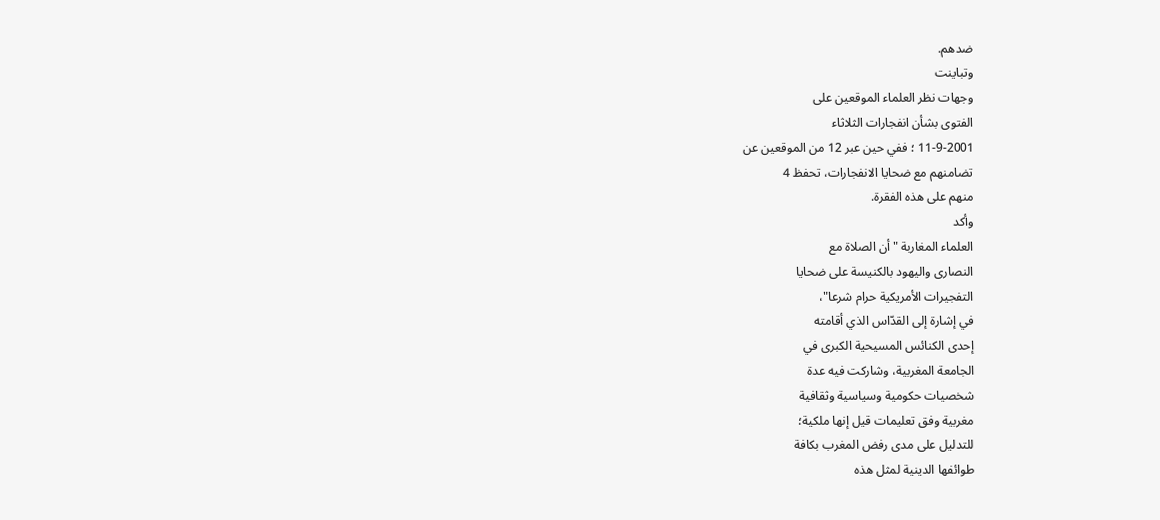ضدهم.
وتباينت
وجهات نظر العلماء الموقعين على
الفتوى بشأن انفجارات الثلاثاء
11-9-2001 ؛ ففي حين عبر 12 من الموقعين عن
تضامنهم مع ضحايا الانفجارات، تحفظ 4
منهم على هذه الفقرة.
وأكد
العلماء المغاربة "أن الصلاة مع
النصارى واليهود بالكنيسة على ضحايا
التفجيرات الأمريكية حرام شرعا"،
في إشارة إلى القدّاس الذي أقامته
إحدى الكنائس المسيحية الكبرى في
الجامعة المغربية، وشاركت فيه عدة
شخصيات حكومية وسياسية وثقافية
مغربية وفق تعليمات قيل إنها ملكية؛
للتدليل على مدى رفض المغرب بكافة
طوائفها الدينية لمثل هذه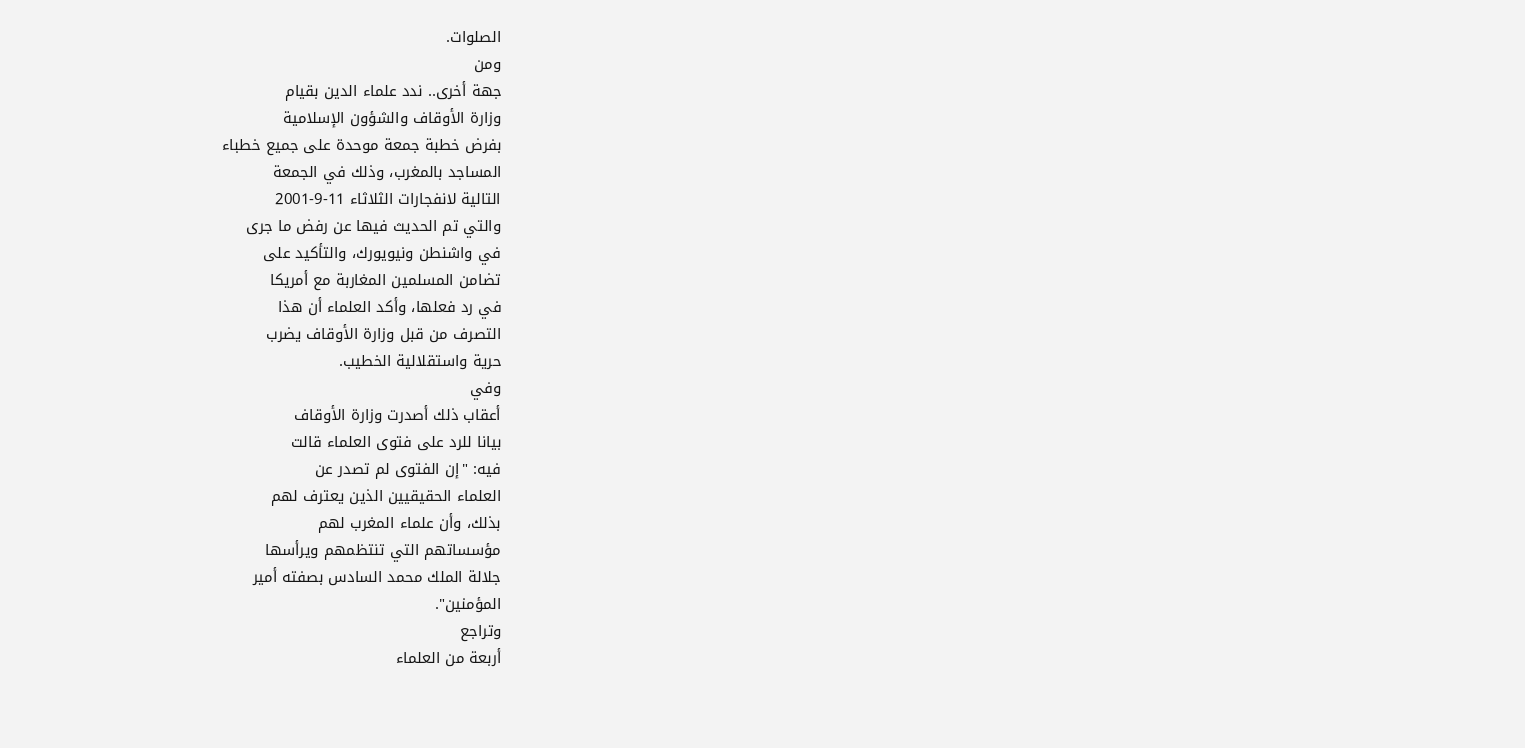الصلوات.
ومن
جهة أخرى.. ندد علماء الدين بقيام
وزارة الأوقاف والشؤون الإسلامية
بفرض خطبة جمعة موحدة على جميع خطباء
المساجد بالمغرب، وذلك في الجمعة
التالية لانفجارات الثلاثاء 11-9-2001
والتي تم الحديث فيها عن رفض ما جرى
في واشنطن ونيويورك، والتأكيد على
تضامن المسلمين المغاربة مع أمريكا
في رد فعلها، وأكد العلماء أن هذا
التصرف من قبل وزارة الأوقاف يضرب
حرية واستقلالية الخطيب.
وفي
أعقاب ذلك أصدرت وزارة الأوقاف
بيانا للرد على فتوى العلماء قالت
فيه: "إن الفتوى لم تصدر عن
العلماء الحقيقيين الذين يعترف لهم
بذلك، وأن علماء المغرب لهم
مؤسساتهم التي تنتظمهم ويرأسها
جلالة الملك محمد السادس بصفته أمير
المؤمنين".
وتراجع
أربعة من العلماء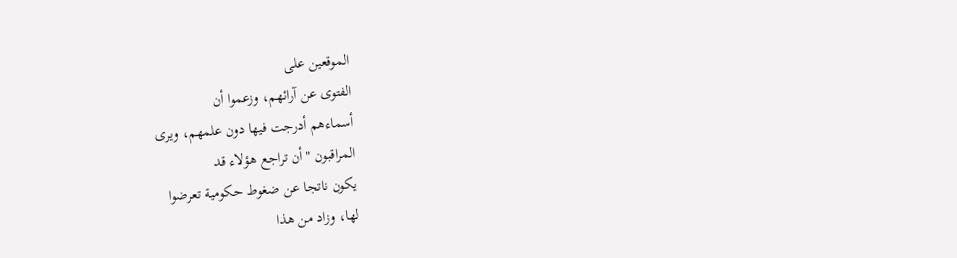الموقعين على
الفتوى عن آرائهم، وزعموا أن
أسماءهم أدرجت فيها دون علمهم، ويرى
المراقبون "أن تراجع هؤلاء قد
يكون ناتجا عن ضغوط حكومية تعرضوا
لها، وزاد من هذا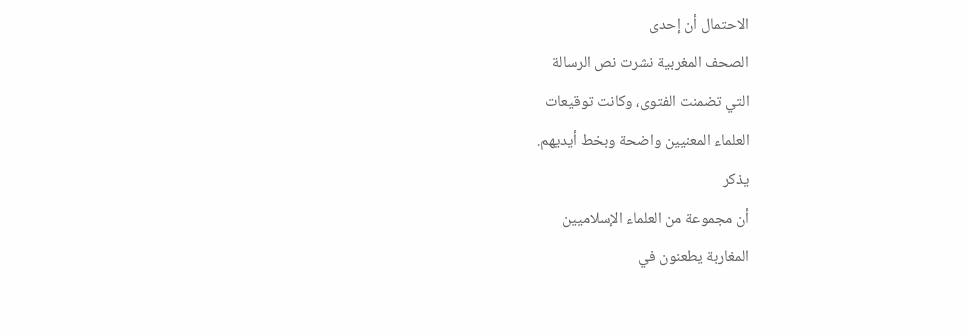الاحتمال أن إحدى
الصحف المغربية نشرت نص الرسالة
التي تضمنت الفتوى، وكانت توقيعات
العلماء المعنيين واضحة وبخط أيديهم.
يذكر
أن مجموعة من العلماء الإسلاميين
المغاربة يطعنون في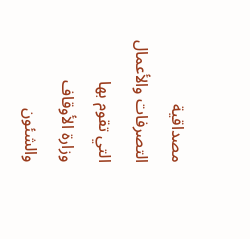مصداقية
التصرفات والأعمال التي تقوم بها
وزارة الأوقاف والشئون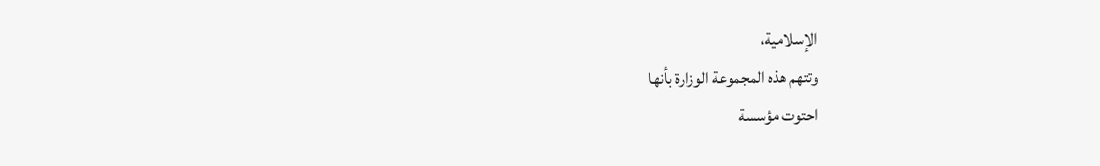الإسلامية،
وتتهم هذه المجموعة الوزارة بأنها
احتوت مؤسسة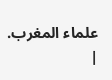علماء المغرب.
|